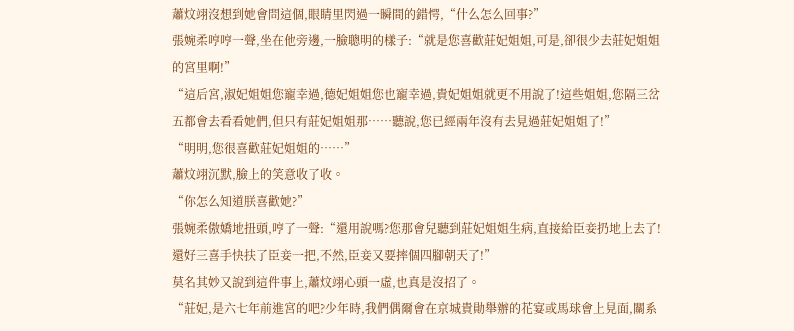蕭炆翊沒想到她會問這個,眼睛里閃過一瞬間的錯愕,“什么怎么回事?”
張婉柔哼哼一聲,坐在他旁邊,一臉聰明的樣子:“就是您喜歡莊妃姐姐,可是,卻很少去莊妃姐姐的宮里啊!”
“這后宮,淑妃姐姐您寵幸過,德妃姐姐您也寵幸過,貴妃姐姐就更不用說了!這些姐姐,您隔三岔五都會去看看她們,但只有莊妃姐姐那……聽說,您已經兩年沒有去見過莊妃姐姐了!”
“明明,您很喜歡莊妃姐姐的……”
蕭炆翊沉默,臉上的笑意收了收。
“你怎么知道朕喜歡她?”
張婉柔傲嬌地扭頭,哼了一聲:“還用說嗎?您那會兒聽到莊妃姐姐生病,直接給臣妾扔地上去了!還好三喜手快扶了臣妾一把,不然,臣妾又要摔個四腳朝天了!”
莫名其妙又說到這件事上,蕭炆翊心頭一虛,也真是沒招了。
“莊妃,是六七年前進宮的吧?少年時,我們偶爾會在京城貴勛舉辦的花宴或馬球會上見面,關系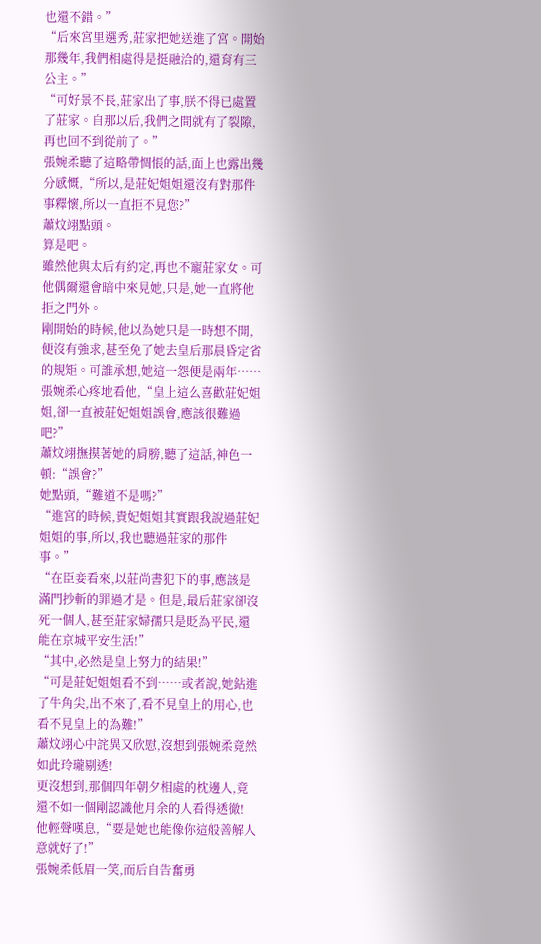也還不錯。”
“后來宮里選秀,莊家把她送進了宮。開始那幾年,我們相處得是挺融洽的,還育有三公主。”
“可好景不長,莊家出了事,朕不得已處置了莊家。自那以后,我們之間就有了裂隙,再也回不到從前了。”
張婉柔聽了這略帶惆悵的話,面上也露出幾分感慨,“所以,是莊妃姐姐還沒有對那件事釋懷,所以一直拒不見您?”
蕭炆翊點頭。
算是吧。
雖然他與太后有約定,再也不寵莊家女。可他偶爾還會暗中來見她,只是,她一直將他拒之門外。
剛開始的時候,他以為她只是一時想不開,便沒有強求,甚至免了她去皇后那晨昏定省的規矩。可誰承想,她這一怨便是兩年……
張婉柔心疼地看他,“皇上這么喜歡莊妃姐姐,卻一直被莊妃姐姐誤會,應該很難過吧?”
蕭炆翊撫摸著她的肩膀,聽了這話,神色一頓:“誤會?”
她點頭,“難道不是嗎?”
“進宮的時候,貴妃姐姐其實跟我說過莊妃姐姐的事,所以,我也聽過莊家的那件事。”
“在臣妾看來,以莊尚書犯下的事,應該是滿門抄斬的罪過才是。但是,最后莊家卻沒死一個人,甚至莊家婦孺只是貶為平民,還能在京城平安生活!”
“其中,必然是皇上努力的結果!”
“可是莊妃姐姐看不到……或者說,她鉆進了牛角尖,出不來了,看不見皇上的用心,也看不見皇上的為難!”
蕭炆翊心中詫異又欣慰,沒想到張婉柔竟然如此玲瓏剔透!
更沒想到,那個四年朝夕相處的枕邊人,竟還不如一個剛認識他月余的人看得透徹!
他輕聲嘆息,“要是她也能像你這般善解人意就好了!”
張婉柔低眉一笑,而后自告奮勇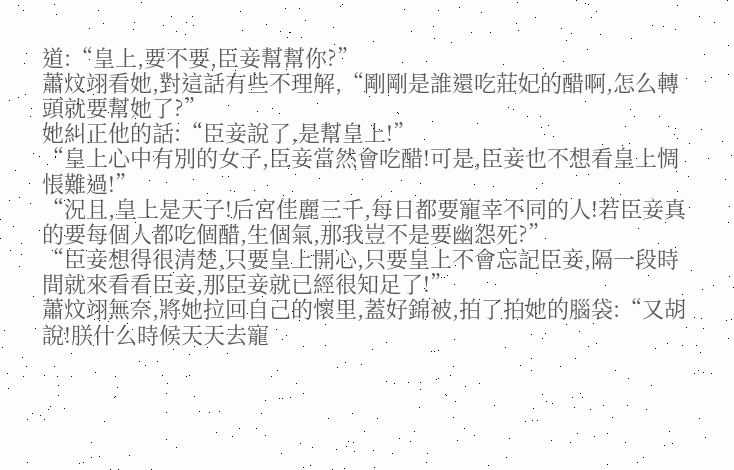道:“皇上,要不要,臣妾幫幫你?”
蕭炆翊看她,對這話有些不理解,“剛剛是誰還吃莊妃的醋啊,怎么轉頭就要幫她了?”
她糾正他的話:“臣妾說了,是幫皇上!”
“皇上心中有別的女子,臣妾當然會吃醋!可是,臣妾也不想看皇上惆悵難過!”
“況且,皇上是天子!后宮佳麗三千,每日都要寵幸不同的人!若臣妾真的要每個人都吃個醋,生個氣,那我豈不是要幽怨死?”
“臣妾想得很清楚,只要皇上開心,只要皇上不會忘記臣妾,隔一段時間就來看看臣妾,那臣妾就已經很知足了!”
蕭炆翊無奈,將她拉回自己的懷里,蓋好錦被,拍了拍她的腦袋:“又胡說!朕什么時候天天去寵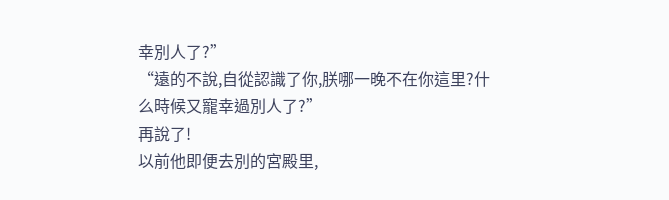幸別人了?”
“遠的不說,自從認識了你,朕哪一晚不在你這里?什么時候又寵幸過別人了?”
再說了!
以前他即便去別的宮殿里,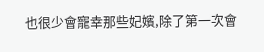也很少會寵幸那些妃嬪,除了第一次會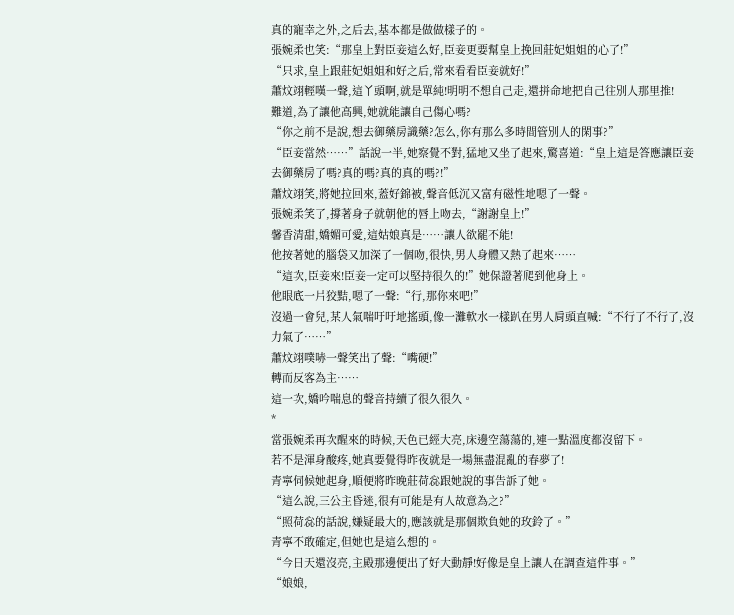真的寵幸之外,之后去,基本都是做做樣子的。
張婉柔也笑:“那皇上對臣妾這么好,臣妾更要幫皇上挽回莊妃姐姐的心了!”
“只求,皇上跟莊妃姐姐和好之后,常來看看臣妾就好!”
蕭炆翊輕嘆一聲,這丫頭啊,就是單純!明明不想自己走,還拼命地把自己往別人那里推!
難道,為了讓他高興,她就能讓自己傷心嗎?
“你之前不是說,想去御藥房識藥?怎么,你有那么多時間管別人的閑事?”
“臣妾當然……”話說一半,她察覺不對,猛地又坐了起來,驚喜道:“皇上這是答應讓臣妾去御藥房了嗎?真的嗎?真的真的嗎?!”
蕭炆翊笑,將她拉回來,蓋好錦被,聲音低沉又富有磁性地嗯了一聲。
張婉柔笑了,撐著身子就朝他的唇上吻去,“謝謝皇上!”
馨香清甜,嬌媚可愛,這姑娘真是……讓人欲罷不能!
他按著她的腦袋又加深了一個吻,很快,男人身體又熱了起來……
“這次,臣妾來!臣妾一定可以堅持很久的!”她保證著爬到他身上。
他眼底一片狡黠,嗯了一聲:“行,那你來吧!”
沒過一會兒,某人氣喘吁吁地搖頭,像一灘軟水一樣趴在男人肩頭直喊:“不行了不行了,沒力氣了……”
蕭炆翊噗哧一聲笑出了聲:“嘴硬!”
轉而反客為主……
這一次,嬌吟喘息的聲音持續了很久很久。
*
當張婉柔再次醒來的時候,天色已經大亮,床邊空蕩蕩的,連一點溫度都沒留下。
若不是渾身酸疼,她真要覺得昨夜就是一場無盡混亂的春夢了!
青寧伺候她起身,順便將昨晚莊荷惢跟她說的事告訴了她。
“這么說,三公主昏迷,很有可能是有人故意為之?”
“照荷惢的話說,嫌疑最大的,應該就是那個欺負她的玫鈴了。”
青寧不敢確定,但她也是這么想的。
“今日天還沒亮,主殿那邊便出了好大動靜!好像是皇上讓人在調查這件事。”
“娘娘,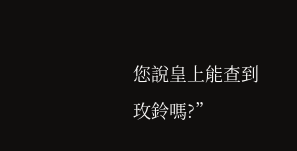您說皇上能查到玫鈴嗎?”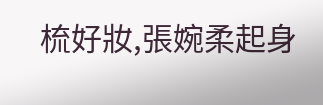梳好妝,張婉柔起身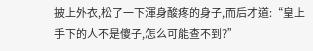披上外衣,松了一下渾身酸疼的身子,而后才道:“皇上手下的人不是傻子,怎么可能查不到?”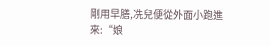剛用早膳,冼兒便從外面小跑進來:“娘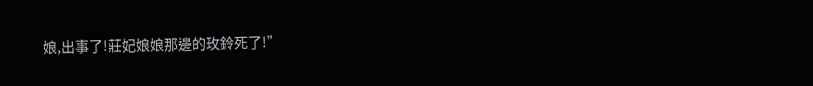娘,出事了!莊妃娘娘那邊的玫鈴死了!”